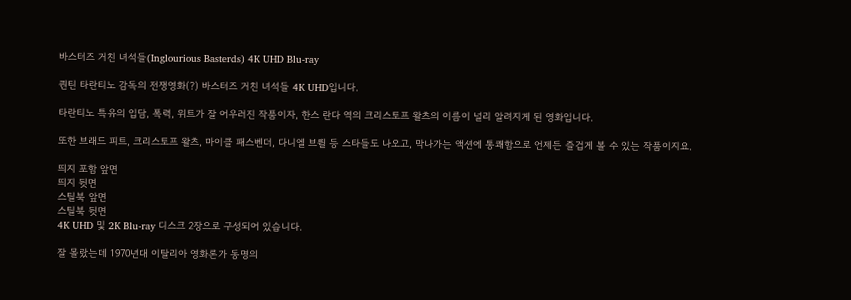바스터즈 거친 녀석들(Inglourious Basterds) 4K UHD Blu-ray

퀀틴 타란티노 감독의 전쟁영화(?) 바스터즈 거친 녀석들 4K UHD입니다.

타란티노 특유의 입담, 폭력, 위트가 잘 어우러진 작품이자, 한스 란다 역의 크리스토프 왈츠의 이름이 널리 알려지게 된 영화입니다.

또한 브래드 피트, 크리스토프 왈츠, 마이클 패스벤더, 다니엘 브륄 등 스타들도 나오고, 막나가는 액션에 통쾌함으로 언제든 즐겁게 볼 수 있는 작품이지요.

띄지 포함 앞면
띄지 뒷면
스틸북 앞면
스틸북 뒷면
4K UHD 및 2K Blu-ray 디스크 2장으로 구성되어 있습니다.

잘 몰랐는데 1970년대 이탈리아 영화론가 동명의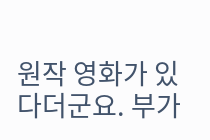원작 영화가 있다더군요. 부가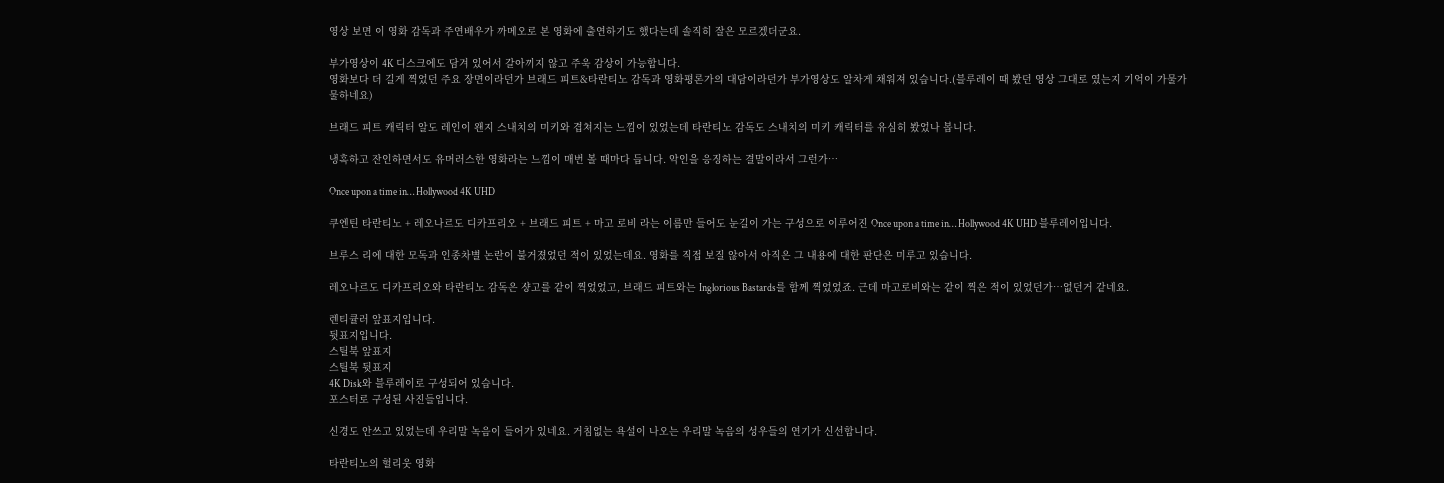영상 보면 이 영화 감독과 주연배우가 까메오로 본 영화에 출연하기도 했다는데 솔직히 잘은 모르겠더군요.

부가영상이 4K 디스크에도 담겨 있어서 갈아끼지 않고 주욱 감상이 가능합니다.
영화보다 더 길게 찍었던 주요 장면이라던가 브래드 피트&타란티노 감독과 영화평론가의 대담이라던가 부가영상도 알차게 채워져 있습니다.(블루레이 때 봤던 영상 그대로 였는지 기억이 가물가물하네요)

브래드 피트 캐릭터 알도 레인이 왠지 스내치의 미키와 겹쳐지는 느낌이 있었는데 타란티노 감독도 스내치의 미키 캐릭터를 유심히 봤었나 봅니다.

냉혹하고 잔인하면서도 유머러스한 영화라는 느낌이 매번 볼 때마다 듭니다. 악인을 응징하는 결말이라서 그런가…

Once upon a time in… Hollywood 4K UHD

쿠엔틴 타란티노 + 레오나르도 디카프리오 + 브래드 피트 + 마고 로비 라는 이름만 들어도 눈길이 가는 구성으로 이루어진 Once upon a time in… Hollywood 4K UHD 블루레이입니다.

브루스 리에 대한 모독과 인종차별 논란이 불거졌었던 적이 있었는데요. 영화를 직접 보질 않아서 아직은 그 내용에 대한 판단은 미루고 있습니다.

레오나르도 디카프리오와 타란티노 감독은 쟝고를 같이 찍었었고, 브래드 피트와는 Inglorious Bastards를 함께 찍었었죠. 근데 마고로비와는 같이 찍은 적이 있었던가…없던거 같네요.

렌티큘러 앞표지입니다.
뒷표지입니다.
스틸북 앞표지
스틸북 뒷표지
4K Disk와 블루레이로 구성되어 있습니다.
포스터로 구성된 사진들입니다.

신경도 안쓰고 있었는데 우리말 녹음이 들어가 있네요. 거침없는 욕설이 나오는 우리말 녹음의 성우들의 연기가 신선합니다.

타란티노의 헐리웃 영화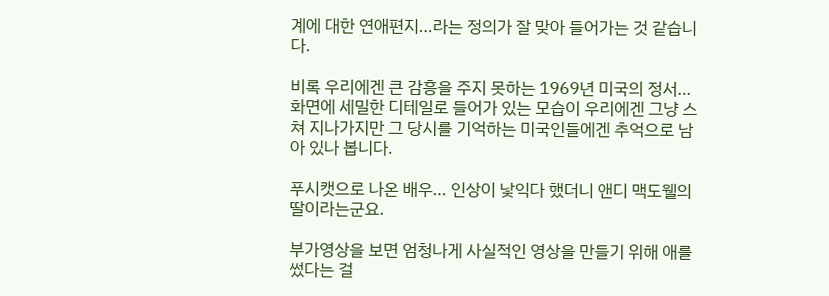계에 대한 연애편지…라는 정의가 잘 맞아 들어가는 것 같습니다.

비록 우리에겐 큰 감흥을 주지 못하는 1969년 미국의 정서… 화면에 세밀한 디테일로 들어가 있는 모습이 우리에겐 그냥 스쳐 지나가지만 그 당시를 기억하는 미국인들에겐 추억으로 남아 있나 봅니다.

푸시캣으로 나온 배우… 인상이 낯익다 했더니 앤디 맥도웰의 딸이라는군요.

부가영상을 보면 엄청나게 사실적인 영상을 만들기 위해 애를 썼다는 걸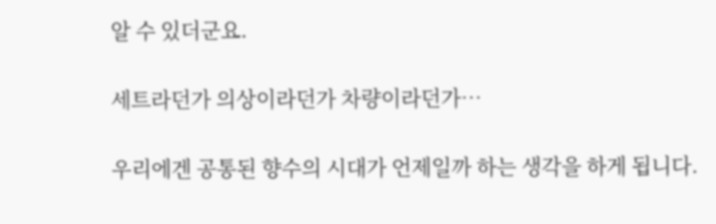알 수 있더군요.

세트라던가 의상이라던가 차량이라던가…

우리에겐 공통된 향수의 시대가 언제일까 하는 생각을 하게 됩니다.